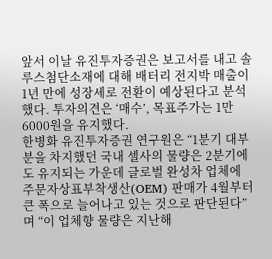앞서 이날 유진투자증권은 보고서를 내고 솔루스첨단소재에 대해 배터리 전지박 매출이 1년 만에 성장세로 전환이 예상된다고 분석했다. 투자의견은 ‘매수’, 목표주가는 1만 6000원을 유지했다.
한병화 유진투자증권 연구원은 “1분기 대부분을 차지했던 국내 셀사의 물량은 2분기에도 유지되는 가운데 글로벌 완성차 업체에 주문자상표부착생산(OEM) 판매가 4월부터 큰 폭으로 늘어나고 있는 것으로 판단된다”며 “이 업체향 물량은 지난해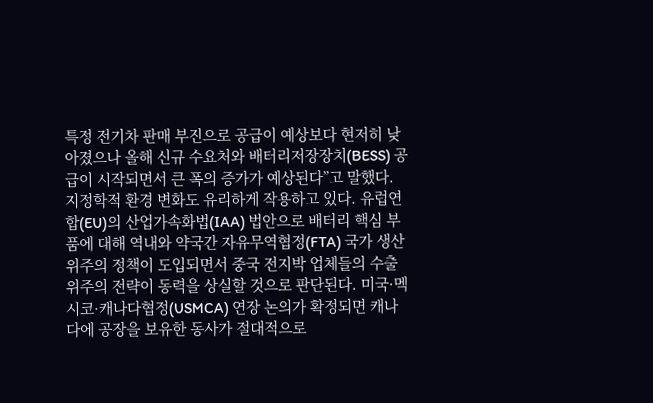특정 전기차 판매 부진으로 공급이 예상보다 현저히 낮아졌으나 올해 신규 수요처와 배터리저장장치(BESS) 공급이 시작되면서 큰 폭의 증가가 예상된다”고 말했다.
지정학적 환경 변화도 유리하게 작용하고 있다. 유럽연합(EU)의 산업가속화법(IAA) 법안으로 배터리 핵심 부품에 대해 역내와 약국간 자유무역협정(FTA) 국가 생산 위주의 정책이 도입되면서 중국 전지박 업체들의 수출 위주의 전략이 동력을 상실할 것으로 판단된다. 미국·멕시코·캐나다협정(USMCA) 연장 논의가 확정되면 캐나다에 공장을 보유한 동사가 절대적으로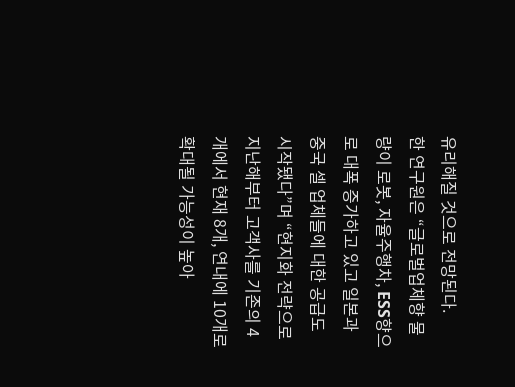유리해질 것으로 전망된다.
한 연구원은 “글로벌업체향 물량이 로봇, 자율주행차, ESS향으로 대폭 증가하고 있고 일본과 중국 셀 업체들에 대한 공급도 시작됐다”며 “현지화 전략으로 지난해부터 고객사를 기존의 4개에서 현재 8개, 연내에 10개로 확대될 가능성이 높아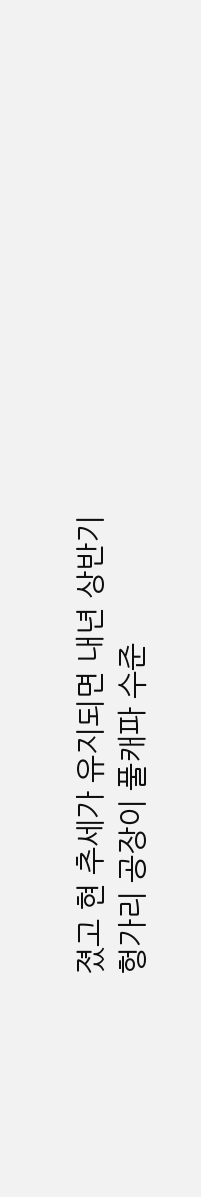졌고 현 추세가 유지되면 내년 상반기 헝가리 공장이 풀캐파 수준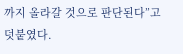까지 올라갈 것으로 판단된다”고 덧붙였다.